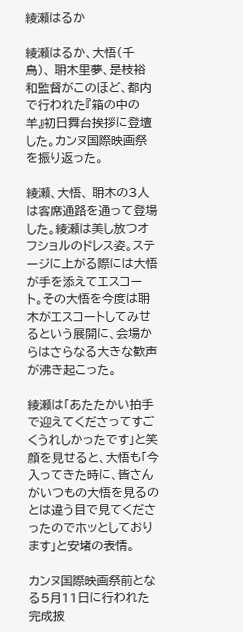綾瀬はるか

綾瀬はるか、大悟(千鳥)、 耼木里夢、是枝裕和監督がこのほど、都内で行われた『箱の中の羊』初日舞台挨拶に登壇した。カンヌ国際映画祭を振り返った。

綾瀬、大悟、 耼木の3人は客席通路を通って登場した。綾瀬は美し放つオフショルのドレス姿。ステージに上がる際には大悟が手を添えてエスコート。その大悟を今度は耼木がエスコートしてみせるという展開に、会場からはさらなる大きな歓声が沸き起こった。

綾瀬は「あたたかい拍手で迎えてくださってすごくうれしかったです」と笑顔を見せると、大悟も「今入ってきた時に、皆さんがいつもの大悟を見るのとは違う目で見てくださったのでホッとしております」と安堵の表情。

カンヌ国際映画祭前となる5月11日に行われた完成披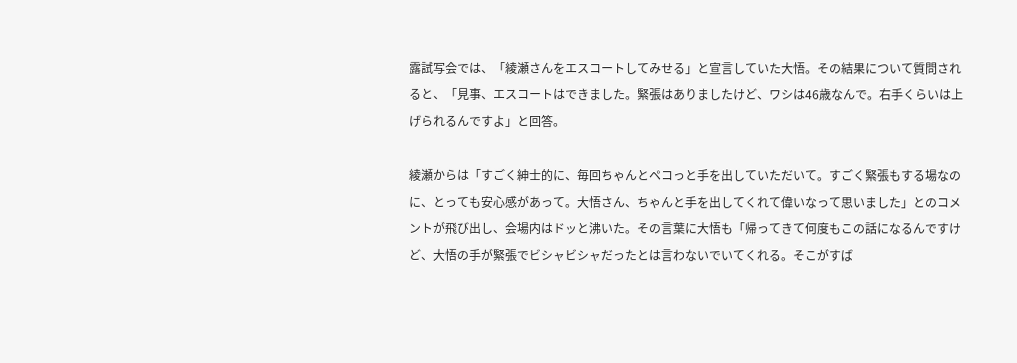露試写会では、「綾瀬さんをエスコートしてみせる」と宣言していた大悟。その結果について質問されると、「見事、エスコートはできました。緊張はありましたけど、ワシは46歳なんで。右手くらいは上げられるんですよ」と回答。

綾瀬からは「すごく紳士的に、毎回ちゃんとペコっと手を出していただいて。すごく緊張もする場なのに、とっても安心感があって。大悟さん、ちゃんと手を出してくれて偉いなって思いました」とのコメントが飛び出し、会場内はドッと沸いた。その言葉に大悟も「帰ってきて何度もこの話になるんですけど、大悟の手が緊張でビシャビシャだったとは言わないでいてくれる。そこがすば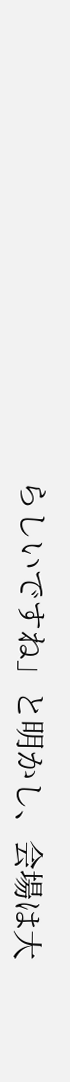らしいですね」と明かし、会場は大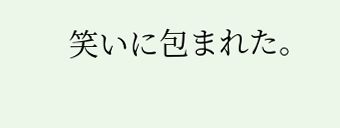笑いに包まれた。